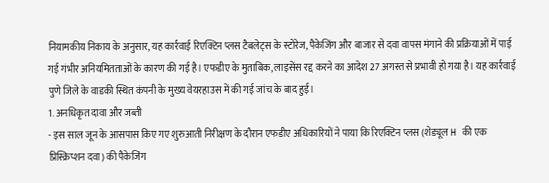नियामकीय निकाय के अनुसार, यह कार्रवाई रिएक्टिन प्लस टैबलेट्स के स्टोरेज, पैकेजिंग और बाजार से दवा वापस मंगाने की प्रक्रियाओं में पाई गई गंभीर अनियमितताओं के कारण की गई है। एफडीए के मुताबिक, लाइसेंस रद्द करने का आदेश 27 अगस्त से प्रभावी हो गया है। यह कार्रवाई पुणे जिले के वाडकी स्थित कंपनी के मुख्य वेयरहाउस में की गई जांच के बाद हुई।
1. अनधिकृत दावा और जब्ती
- इस साल जून के आसपास किए गए शुरुआती निरीक्षण के दौरान एफडीए अधिकारियों ने पाया कि रिएक्टिन प्लस (शेड्यूल H की एक प्रिस्क्रिप्शन दवा) की पैकेजिंग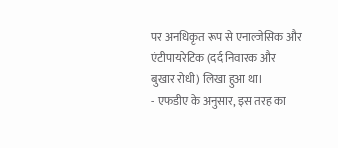पर अनधिकृत रूप से एनाल्जेसिक और एंटीपायरेटिक (दर्द निवारक और बुखार रोधी) लिखा हुआ था।
- एफडीए के अनुसार, इस तरह का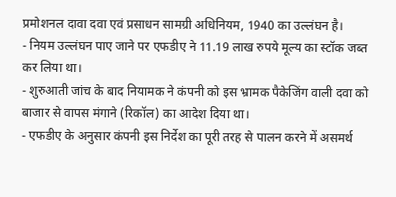प्रमोशनल दावा दवा एवं प्रसाधन सामग्री अधिनियम, 1940 का उल्लंघन है।
- नियम उल्लंघन पाए जाने पर एफडीए ने 11.19 लाख रुपये मूल्य का स्टॉक जब्त कर लिया था।
- शुरुआती जांच के बाद नियामक ने कंपनी को इस भ्रामक पैकेजिंग वाली दवा को बाजार से वापस मंगाने (रिकॉल) का आदेश दिया था।
- एफडीए के अनुसार कंपनी इस निर्देश का पूरी तरह से पालन करने में असमर्थ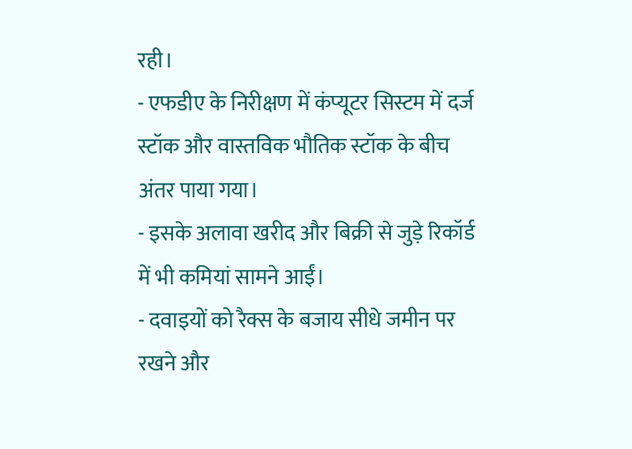रही।
- एफडीए के निरीक्षण में कंप्यूटर सिस्टम में दर्ज स्टॉक और वास्तविक भौतिक स्टॉक के बीच अंतर पाया गया।
- इसके अलावा खरीद और बिक्री से जुड़े रिकॉर्ड में भी कमियां सामने आईं।
- दवाइयों को रैक्स के बजाय सीधे जमीन पर रखने और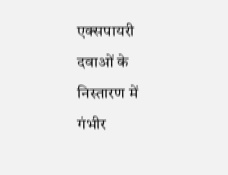एक्सपायरी दवाओं के निस्तारण में गंभीर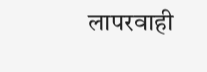लापरवाही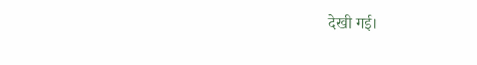देखी गई।